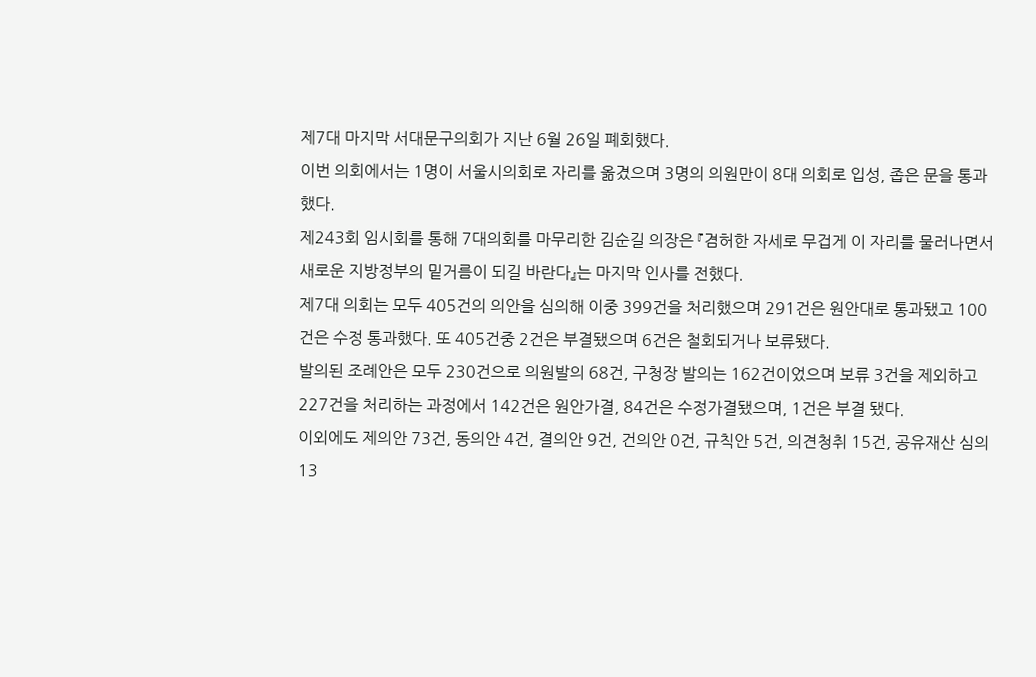제7대 마지막 서대문구의회가 지난 6월 26일 폐회했다.
이번 의회에서는 1명이 서울시의회로 자리를 옮겼으며 3명의 의원만이 8대 의회로 입성, 좁은 문을 통과했다.
제243회 임시회를 통해 7대의회를 마무리한 김순길 의장은 『겸허한 자세로 무겁게 이 자리를 물러나면서 새로운 지방정부의 밑거름이 되길 바란다』는 마지막 인사를 전했다.
제7대 의회는 모두 405건의 의안을 심의해 이중 399건을 처리했으며 291건은 원안대로 통과됐고 100건은 수정 통과했다. 또 405건중 2건은 부결됐으며 6건은 철회되거나 보류됐다.
발의된 조례안은 모두 230건으로 의원발의 68건, 구청장 발의는 162건이었으며 보류 3건을 제외하고 227건을 처리하는 과정에서 142건은 원안가결, 84건은 수정가결됐으며, 1건은 부결 됐다.
이외에도 제의안 73건, 동의안 4건, 결의안 9건, 건의안 0건, 규칙안 5건, 의견청취 15건, 공유재산 심의 13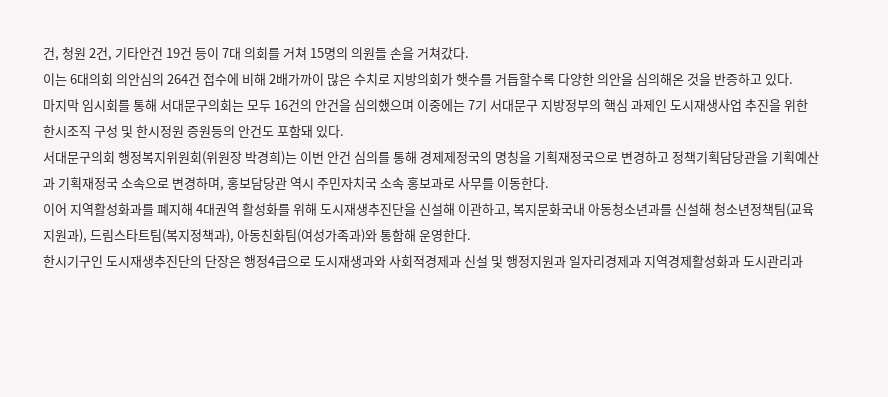건, 청원 2건, 기타안건 19건 등이 7대 의회를 거쳐 15명의 의원들 손을 거쳐갔다.
이는 6대의회 의안심의 264건 접수에 비해 2배가까이 많은 수치로 지방의회가 햇수를 거듭할수록 다양한 의안을 심의해온 것을 반증하고 있다.
마지막 임시회를 통해 서대문구의회는 모두 16건의 안건을 심의했으며 이중에는 7기 서대문구 지방정부의 핵심 과제인 도시재생사업 추진을 위한 한시조직 구성 및 한시정원 증원등의 안건도 포함돼 있다.
서대문구의회 행정복지위원회(위원장 박경희)는 이번 안건 심의를 통해 경제제정국의 명칭을 기획재정국으로 변경하고 정책기획담당관을 기획예산과 기획재정국 소속으로 변경하며, 홍보담당관 역시 주민자치국 소속 홍보과로 사무를 이동한다.
이어 지역활성화과를 폐지해 4대권역 활성화를 위해 도시재생추진단을 신설해 이관하고, 복지문화국내 아동청소년과를 신설해 청소년정책팀(교육지원과), 드림스타트팀(복지정책과), 아동친화팀(여성가족과)와 통함해 운영한다.
한시기구인 도시재생추진단의 단장은 행정4급으로 도시재생과와 사회적경제과 신설 및 행정지원과 일자리경제과 지역경제활성화과 도시관리과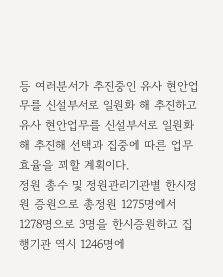등 여러분서가 추진중인 유사 현안업무를 신설부서로 일원화 해 추진하고 유사 현안업무를 신설부서로 일원화해 추진해 선택과 집중에 따른 업무효율을 꾀할 계획이다.
정원 총수 및 정원관리기관별 한시정원 증원으로 총정원 1275명에서 1278명으로 3명을 한시증원하고 집행기관 역시 1246명에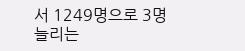서 1249명으로 3명 늘리는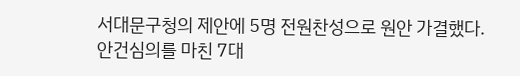서대문구청의 제안에 5명 전원찬성으로 원안 가결했다.
안건심의를 마친 7대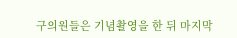구의원들은 기념촬영을 한 뒤 마지막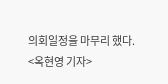의회일정을 마무리 했다.
<옥현영 기자>